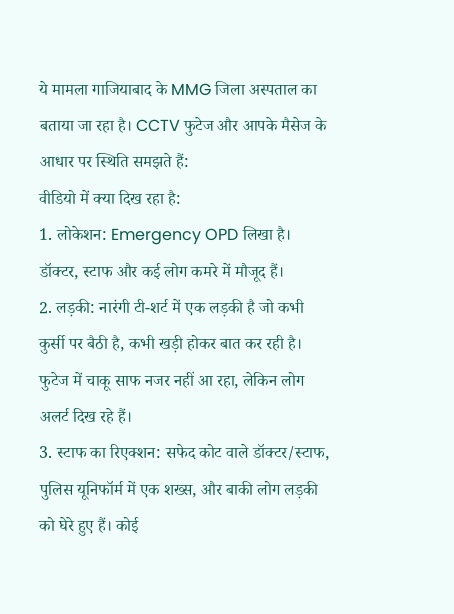ये मामला गाजियाबाद के MMG जिला अस्पताल का बताया जा रहा है। CCTV फुटेज और आपके मैसेज के आधार पर स्थिति समझते हैं:
वीडियो में क्या दिख रहा है:
1. लोकेशन: Emergency OPD लिखा है। डॉक्टर, स्टाफ और कई लोग कमरे में मौजूद हैं।
2. लड़की: नारंगी टी-शर्ट में एक लड़की है जो कभी कुर्सी पर बैठी है, कभी खड़ी होकर बात कर रही है। फुटेज में चाकू साफ नजर नहीं आ रहा, लेकिन लोग अलर्ट दिख रहे हैं।
3. स्टाफ का रिएक्शन: सफेद कोट वाले डॉक्टर/स्टाफ, पुलिस यूनिफॉर्म में एक शख्स, और बाकी लोग लड़की को घेरे हुए हैं। कोई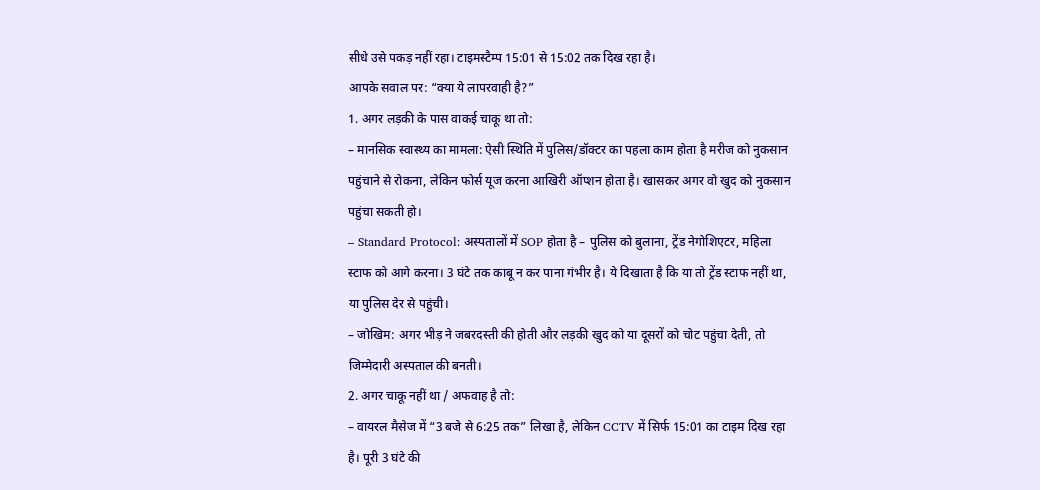सीधे उसे पकड़ नहीं रहा। टाइमस्टैम्प 15:01 से 15:02 तक दिख रहा है।
आपके सवाल पर: “क्या ये लापरवाही है?”
1. अगर लड़की के पास वाकई चाकू था तो:
– मानसिक स्वास्थ्य का मामला: ऐसी स्थिति में पुलिस/डॉक्टर का पहला काम होता है मरीज को नुकसान पहुंचाने से रोकना, लेकिन फोर्स यूज करना आखिरी ऑप्शन होता है। खासकर अगर वो खुद को नुकसान पहुंचा सकती हो।
– Standard Protocol: अस्पतालों में SOP होता है – पुलिस को बुलाना, ट्रेंड नेगोशिएटर, महिला स्टाफ को आगे करना। 3 घंटे तक काबू न कर पाना गंभीर है। ये दिखाता है कि या तो ट्रेंड स्टाफ नहीं था, या पुलिस देर से पहुंची।
– जोखिम: अगर भीड़ ने जबरदस्ती की होती और लड़की खुद को या दूसरों को चोट पहुंचा देती, तो जिम्मेदारी अस्पताल की बनती।
2. अगर चाकू नहीं था / अफवाह है तो:
– वायरल मैसेज में “3 बजे से 6:25 तक” लिखा है, लेकिन CCTV में सिर्फ 15:01 का टाइम दिख रहा है। पूरी 3 घंटे की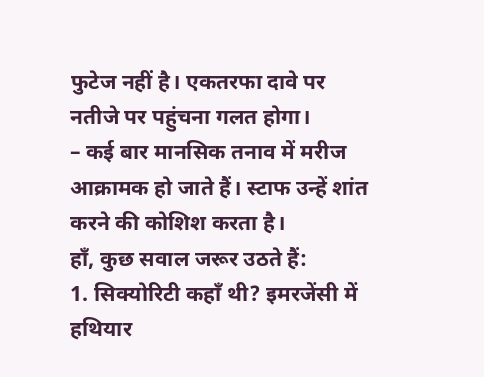फुटेज नहीं है। एकतरफा दावे पर नतीजे पर पहुंचना गलत होगा।
– कई बार मानसिक तनाव में मरीज आक्रामक हो जाते हैं। स्टाफ उन्हें शांत करने की कोशिश करता है।
हाँ, कुछ सवाल जरूर उठते हैं:
1. सिक्योरिटी कहाँ थी? इमरजेंसी में हथियार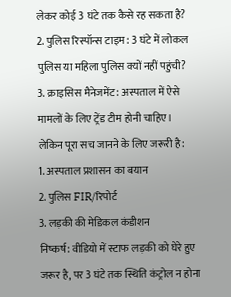लेकर कोई 3 घंटे तक कैसे रह सकता है?
2. पुलिस रिस्पॉन्स टाइम: 3 घंटे में लोकल पुलिस या महिला पुलिस क्यों नहीं पहुंची?
3. क्राइसिस मैनेजमेंट: अस्पताल में ऐसे मामलों के लिए ट्रेंड टीम होनी चाहिए।
लेकिन पूरा सच जानने के लिए जरूरी है:
1. अस्पताल प्रशासन का बयान
2. पुलिस FIR/रिपोर्ट
3. लड़की की मेडिकल कंडीशन
निष्कर्ष: वीडियो में स्टाफ लड़की को घेरे हुए जरूर है, पर 3 घंटे तक स्थिति कंट्रोल न होना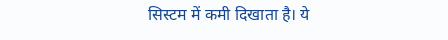सिस्टम में कमी दिखाता है। ये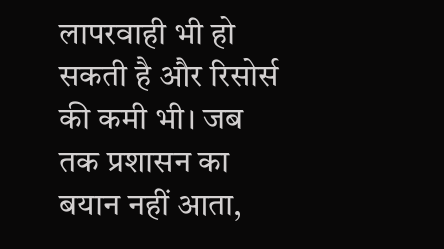लापरवाही भी हो सकती है और रिसोर्स की कमी भी। जब तक प्रशासन का बयान नहीं आता,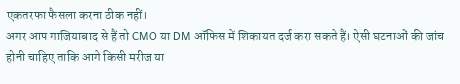एकतरफा फैसला करना ठीक नहीं।
अगर आप गाजियाबाद से हैं तो CMO या DM ऑफिस में शिकायत दर्ज करा सकते हैं। ऐसी घटनाओं की जांच होनी चाहिए ताकि आगे किसी मरीज या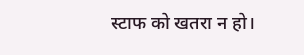स्टाफ को खतरा न हो।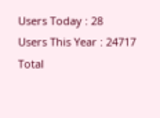Users Today : 28
Users This Year : 24717
Total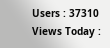Users : 37310
Views Today :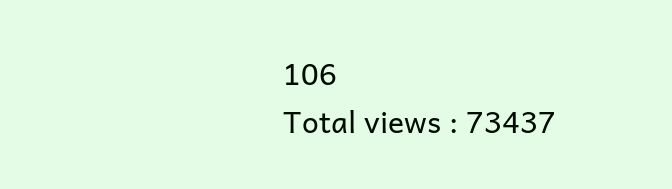106
Total views : 73437